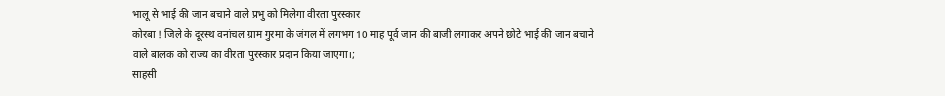भालू से भाई की जान बचाने वाले प्रभु को मिलेगा वीरता पुरस्कार
कोरबा ! जिले के दूरस्थ वनांचल ग्राम गुरमा के जंगल में लगभग 10 माह पूर्व जान की बाजी लगाकर अपने छोटे भाई की जान बचाने वाले बालक को राज्य का वीरता पुरस्कार प्रदान किया जाएगा।;
साहसी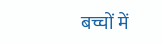बच्चों में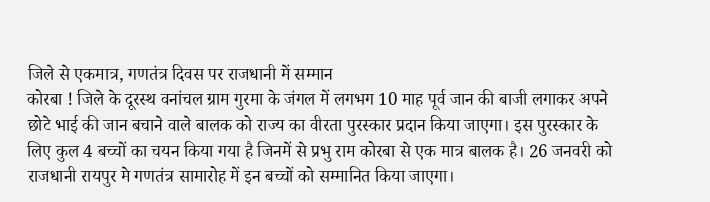जिले से एकमात्र, गणतंत्र दिवस पर राजधानी में सम्मान
कोरबा ! जिले के दूरस्थ वनांचल ग्राम गुरमा के जंगल में लगभग 10 माह पूर्व जान की बाजी लगाकर अपने छोटे भाई की जान बचाने वाले बालक को राज्य का वीरता पुरस्कार प्रदान किया जाएगा। इस पुरस्कार के लिए कुल 4 बच्चों का चयन किया गया है जिनमें से प्रभु राम कोरबा से एक मात्र बालक है। 26 जनवरी को राजधानी रायपुर मे गणतंत्र सामारोह में इन बच्चों को सम्मानित किया जाएगा।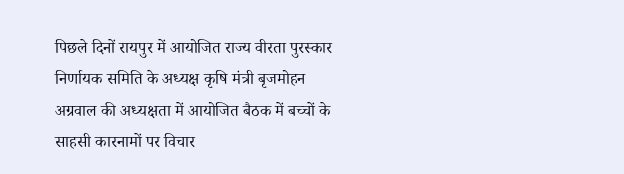पिछले दिनों रायपुर में आयोजित राज्य वीरता पुरस्कार निर्णायक समिति के अध्यक्ष कृषि मंत्री बृजमोहन अग्रवाल की अध्यक्षता में आयोजित बैठक में बच्चों के साहसी कारनामों पर विचार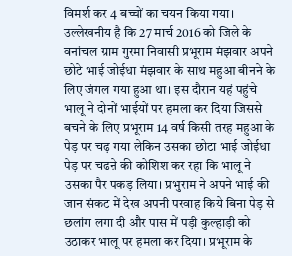विमर्श कर 4 बच्चों का चयन किया गया।
उल्लेखनीय है कि 27 मार्च 2016 को जिले के वनांचल ग्राम गुरमा निवासी प्रभूराम मंझवार अपने छोटे भाई जोईधा मंझवार के साथ महुआ बीनने के लिए जंगल गया हुआ था। इस दौरान यहं पहुंचे भालू ने दोनों भाईयों पर हमला कर दिया जिससे बचने के लिए प्रभूराम 14 वर्ष किसी तरह महुआ के पेड़ पर चढ़ गया लेकिन उसका छोटा भाई जोईधा पेड़ पर चढऩे की कोशिश कर रहा कि भालू ने उसका पैर पकड़ लिया। प्रभुराम ने अपने भाई की जान संकट में देख अपनी परवाह किये बिना पेड़ से छलांग लगा दी और पास में पड़ी कुल्हाड़ी को उठाकर भालू पर हमला कर दिया। प्रभूराम के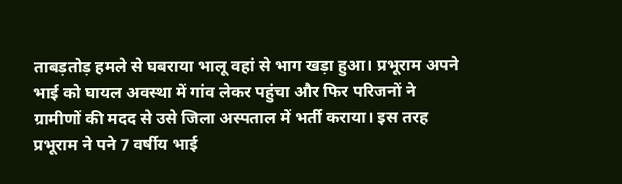ताबड़तोड़ हमले से घबराया भालू वहां से भाग खड़ा हुआ। प्रभूराम अपने भाई को घायल अवस्था में गांव लेकर पहुंचा और फिर परिजनों ने ग्रामीणों की मदद से उसे जिला अस्पताल में भर्ती कराया। इस तरह प्रभूराम ने पने 7 वर्षीय भाई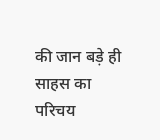की जान बड़े ही साहस का परिचय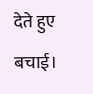देते हुए बचाई।